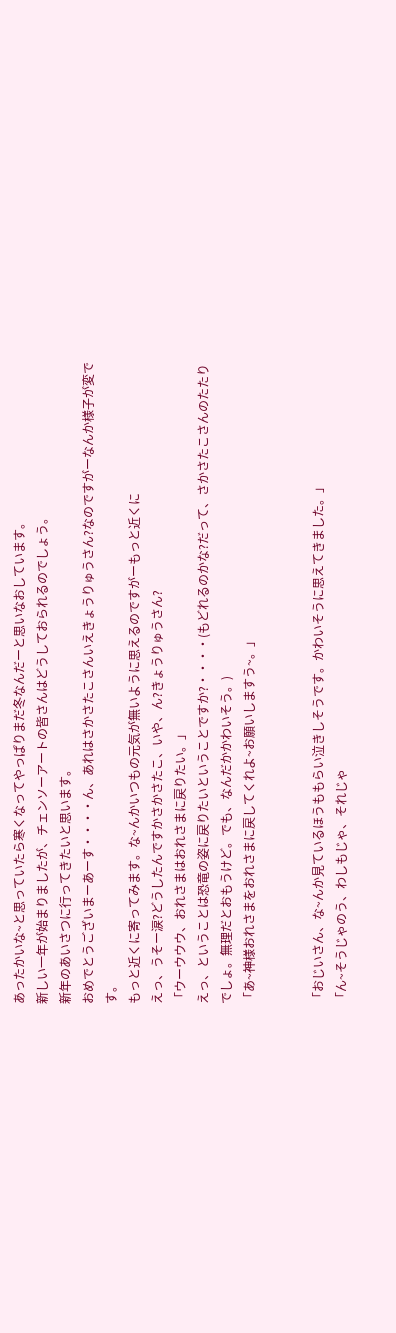あったかいな~と思っていたら寒くなってやっぱりまだ冬なんだーと思いなおしています。
新しい一年が始まりましたが、チェンソーアートの皆さんはどうしておられるのでしょう。
新年のあいさつに行ってきたいと思います。
おめでとうございまーあーす・・・・ん、あれはさかさたこさんいえきょうりゅうさん?なのですがーなんか様子が変です。
もっと近くに寄ってみます。な~んかいつもの元気が無いように思えるのですがーもっと近くに
えっ、うそー涙?どうしたんですかさかさたこ、いや、ん?きょうりゅうさん?
「ウーウウウ、おれさまはおれさまに戻りたい。」
えっ、ということは恐竜の姿に戻りたいということですか?・・・・(もどれるのかな?だって、さかさたこさんのたたりでしょ。無理だとおもうけど。でも、なんだかかわいそう。)
「あ~神様おれさまをおれさまに戻してくれよ~お願いしますう~。」


「おじいさん、な~んか見ているほうももらい泣きしそうです。かわいそうに思えてきました。」
「ん~そうじゃのう、わしもじゃ、それじゃ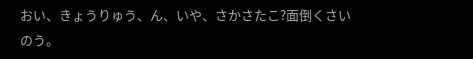おい、きょうりゅう、ん、いや、さかさたこ?面倒くさいのう。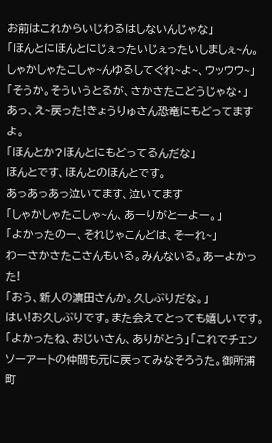お前はこれからいじわるはしないんじゃな」
「ほんとにほんとにじぇったいじぇったいしましぇ~ん。しゃかしゃたこしゃ~んゆるしてぐれ~よ~、ウッウウ~」
「そうか。そういうとるが、さかさたこどうじゃな・」
あっ、え~戻った!きょうりゅさん恐竜にもどってますよ。
「ほんとか?ほんとにもどってるんだな」
ほんとです、ほんとのほんとです。
あっあっあっ泣いてます、泣いてます
「しゃかしゃたこしゃ~ん、あーりがとーよー。」
「よかったのー、それじゃこんどは、そーれ~」
わーさかさたこさんもいる。みんないる。あーよかった!
「おう、新人の濵田さんか。久しぶりだな。」
はい!お久しぶりです。また会えてとっても嬉しいです。
「よかったね、おじいさん、ありがとう」「これでチェンソーアートの仲間も元に戻ってみなそろうた。御所浦町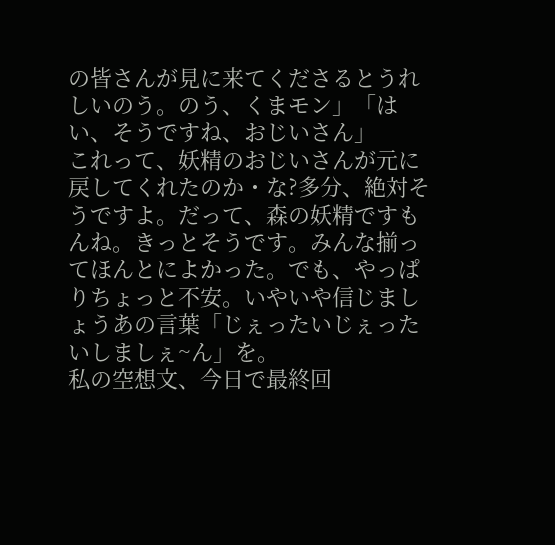の皆さんが見に来てくださるとうれしいのう。のう、くまモン」「はい、そうですね、おじいさん」
これって、妖精のおじいさんが元に戻してくれたのか・な?多分、絶対そうですよ。だって、森の妖精ですもんね。きっとそうです。みんな揃ってほんとによかった。でも、やっぱりちょっと不安。いやいや信じましょうあの言葉「じぇったいじぇったいしましぇ~ん」を。
私の空想文、今日で最終回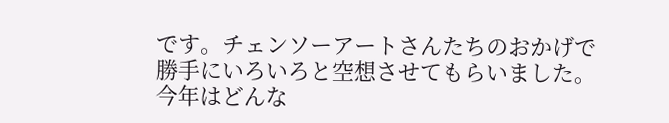です。チェンソーアートさんたちのおかげで勝手にいろいろと空想させてもらいました。今年はどんな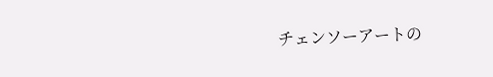チェンソーアートの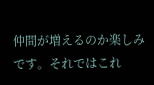仲間が増えるのか楽しみです。それではこれ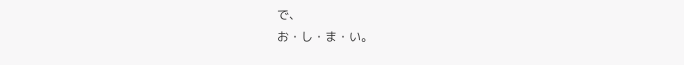で、
お・し・ま・い。